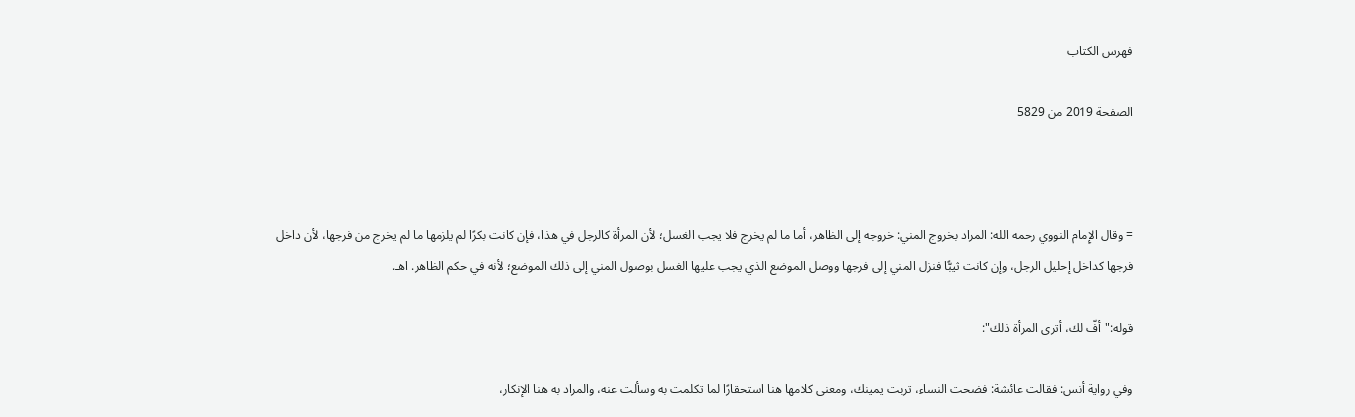فهرس الكتاب

الصفحة 2019 من 5829



= وقال الإِمام النووي رحمه الله: المراد بخروج المني: خروجه إلى الظاهر، أما ما لم يخرج فلا يجب الغسل؛ لأن المرأة كالرجل في هذا، فإن كانت بكرًا لم يلزمها ما لم يخرج من فرجها، لأن داخل فرجها كداخل إحليل الرجل، وإن كانت ثيبًّا فنزل المني إلى فرجها ووصل الموضع الذي يجب عليها الغسل بوصول المني إلى ذلك الموضع؛ لأنه في حكم الظاهر. اهـ.

قوله:"أفّ لك، أترى المرأة ذلك":

وفي رواية أنس: فقالت عائشة: فضحت النساء، تربت يمينك، ومعنى كلامها هنا استحقارًا لما تكلمت به وسألت عنه، والمراد به هنا الإنكار،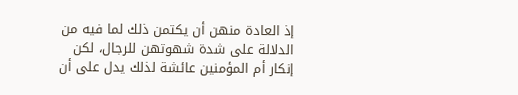إذ العادة منهن أن يكتمن ذلك لما فيه من الدلالة على شدة شهوتهن للرجال، لكن إنكار أم المؤمنين عائشة لذلك يدل على أن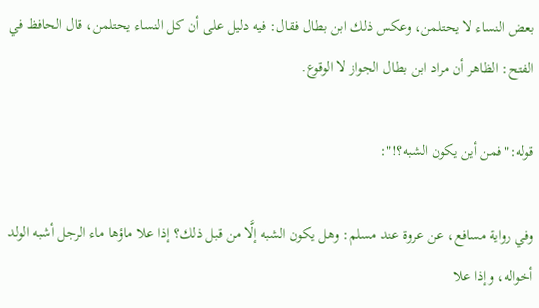بعض النساء لا يحتلمن، وعكس ذلك ابن بطال فقال: فيه دليل على أن كل النساء يحتلمن، قال الحافظ في الفتح: الظاهر أن مراد ابن بطال الجواز لا الوقوع.

قوله:"فمن أين يكون الشبه؟!":

وفي رواية مسافع، عن عروة عند مسلم: وهل يكون الشبه إلَّا من قبل ذلك؟ إذا علا ماؤها ماء الرجل أشبه الولد أخواله، وإذا علا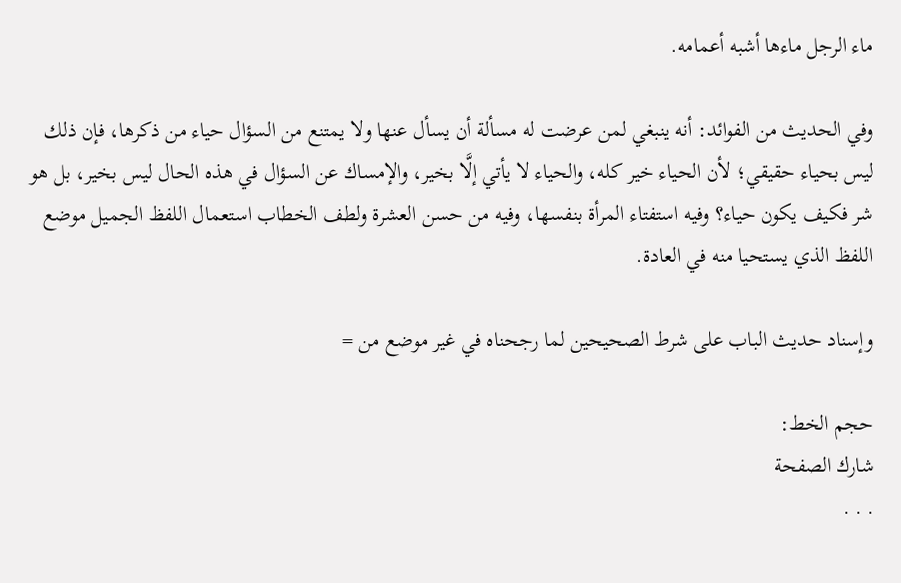ماء الرجل ماءها أشبه أعمامه.

وفي الحديث من الفوائد: أنه ينبغي لمن عرضت له مسألة أن يسأل عنها ولا يمتنع من السؤال حياء من ذكرها، فإن ذلك ليس بحياء حقيقي؛ لأن الحياء خير كله، والحياء لا يأتي إلَّا بخير، والإمساك عن السؤال في هذه الحال ليس بخير، بل هو شر فكيف يكون حياء؟ وفيه استفتاء المرأة بنفسها، وفيه من حسن العشرة ولطف الخطاب استعمال اللفظ الجميل موضع اللفظ الذي يستحيا منه في العادة.

وإسناد حديث الباب على شرط الصحيحين لما رجحناه في غير موضع من =

حجم الخط:
شارك الصفحة
. . .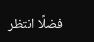فضلًا انتظر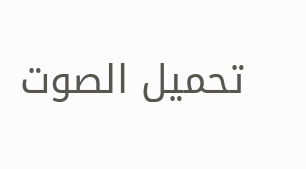تحميل الصوت